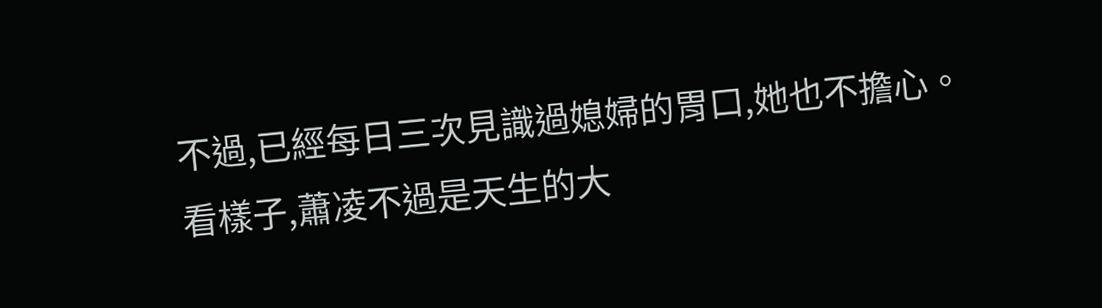不過,已經每日三次見識過媳婦的胃口,她也不擔心。
看樣子,蕭凌不過是天生的大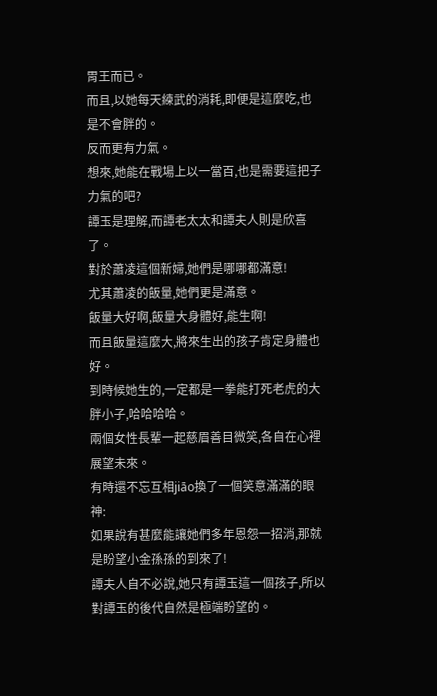胃王而已。
而且,以她每天練武的消耗,即便是這麼吃,也是不會胖的。
反而更有力氣。
想來,她能在戰場上以一當百,也是需要這把子力氣的吧?
譚玉是理解,而譚老太太和譚夫人則是欣喜了。
對於蕭凌這個新婦,她們是哪哪都滿意!
尤其蕭凌的飯量,她們更是滿意。
飯量大好啊,飯量大身體好,能生啊!
而且飯量這麼大,將來生出的孩子肯定身體也好。
到時候她生的,一定都是一拳能打死老虎的大胖小子,哈哈哈哈。
兩個女性長輩一起慈眉善目微笑,各自在心裡展望未來。
有時還不忘互相jiāo換了一個笑意滿滿的眼神:
如果說有甚麼能讓她們多年恩怨一招消,那就是盼望小金孫孫的到來了!
譚夫人自不必說,她只有譚玉這一個孩子,所以對譚玉的後代自然是極端盼望的。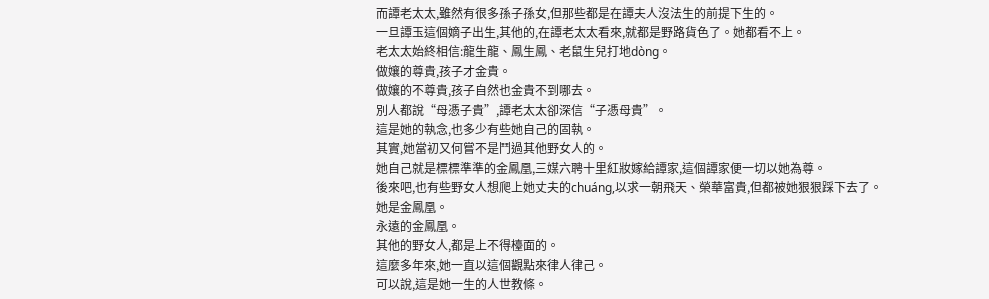而譚老太太,雖然有很多孫子孫女,但那些都是在譚夫人沒法生的前提下生的。
一旦譚玉這個嫡子出生,其他的,在譚老太太看來,就都是野路貨色了。她都看不上。
老太太始終相信:龍生龍、鳳生鳳、老鼠生兒打地dòng。
做孃的尊貴,孩子才金貴。
做孃的不尊貴,孩子自然也金貴不到哪去。
別人都說“母憑子貴”,譚老太太卻深信“子憑母貴”。
這是她的執念,也多少有些她自己的固執。
其實,她當初又何嘗不是鬥過其他野女人的。
她自己就是標標準準的金鳳凰,三媒六聘十里紅妝嫁給譚家,這個譚家便一切以她為尊。
後來吧,也有些野女人想爬上她丈夫的chuáng,以求一朝飛天、榮華富貴,但都被她狠狠踩下去了。
她是金鳳凰。
永遠的金鳳凰。
其他的野女人,都是上不得檯面的。
這麼多年來,她一直以這個觀點來律人律己。
可以說,這是她一生的人世教條。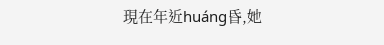現在年近huáng昏,她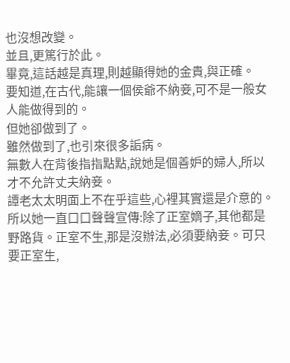也沒想改變。
並且,更篤行於此。
畢竟,這話越是真理,則越顯得她的金貴,與正確。
要知道,在古代,能讓一個侯爺不納妾,可不是一般女人能做得到的。
但她卻做到了。
雖然做到了,也引來很多詬病。
無數人在背後指指點點,說她是個善妒的婦人,所以才不允許丈夫納妾。
譚老太太明面上不在乎這些,心裡其實還是介意的。
所以她一直口口聲聲宣傳:除了正室嫡子,其他都是野路貨。正室不生,那是沒辦法,必須要納妾。可只要正室生,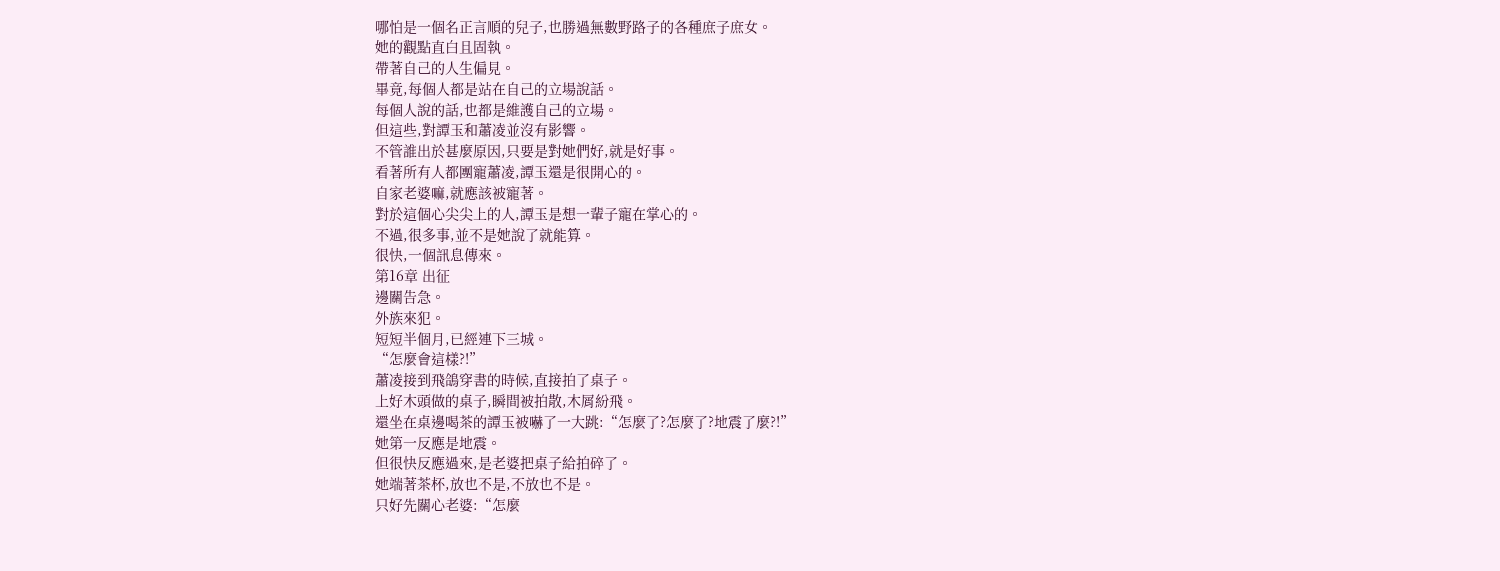哪怕是一個名正言順的兒子,也勝過無數野路子的各種庶子庶女。
她的觀點直白且固執。
帶著自己的人生偏見。
畢竟,每個人都是站在自己的立場說話。
每個人說的話,也都是維護自己的立場。
但這些,對譚玉和蕭凌並沒有影響。
不管誰出於甚麼原因,只要是對她們好,就是好事。
看著所有人都團寵蕭凌,譚玉還是很開心的。
自家老婆嘛,就應該被寵著。
對於這個心尖尖上的人,譚玉是想一輩子寵在掌心的。
不過,很多事,並不是她說了就能算。
很快,一個訊息傳來。
第16章 出征
邊關告急。
外族來犯。
短短半個月,已經連下三城。
“怎麼會這樣?!”
蕭凌接到飛鴿穿書的時候,直接拍了桌子。
上好木頭做的桌子,瞬間被拍散,木屑紛飛。
還坐在桌邊喝茶的譚玉被嚇了一大跳:“怎麼了?怎麼了?地震了麼?!”
她第一反應是地震。
但很快反應過來,是老婆把桌子給拍碎了。
她端著茶杯,放也不是,不放也不是。
只好先關心老婆:“怎麼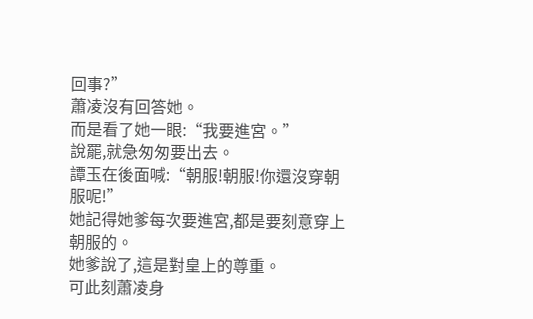回事?”
蕭凌沒有回答她。
而是看了她一眼:“我要進宮。”
說罷,就急匆匆要出去。
譚玉在後面喊:“朝服!朝服!你還沒穿朝服呢!”
她記得她爹每次要進宮,都是要刻意穿上朝服的。
她爹說了,這是對皇上的尊重。
可此刻蕭凌身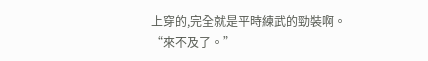上穿的,完全就是平時練武的勁裝啊。
“來不及了。”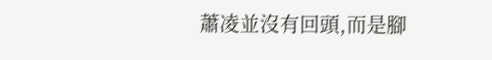蕭凌並沒有回頭,而是腳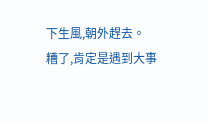下生風,朝外趕去。
糟了,肯定是遇到大事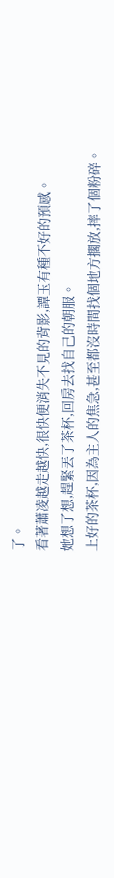了。
看著蕭凌越走越快,很快便消失不見的背影,譚玉有種不好的預感。
她想了想,趕緊丟了茶杯,回房去找自己的朝服。
上好的茶杯,因為主人的焦急,甚至都沒時間找個地方擱放,摔了個粉碎。